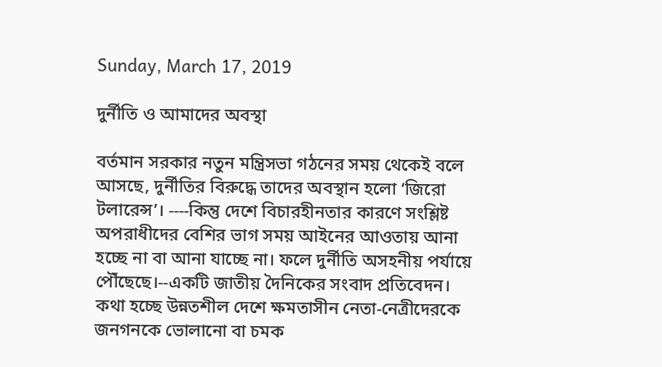Sunday, March 17, 2019

দুর্নীতি ও আমাদের অবস্থা

বর্তমান সরকার নতুন মন্ত্রিসভা গঠনের সময় থেকেই বলে আসছে, দুর্নীতির বিরুদ্ধে তাদের অবস্থান হলো ‘জিরো টলারেন্স’। ----কিন্তু দেশে বিচারহীনতার কারণে সংশ্লিষ্ট অপরাধীদের বেশির ভাগ সময় আইনের আওতায় আনা হচ্ছে না বা আনা যাচ্ছে না। ফলে দুর্নীতি অসহনীয় পর্যায়ে পৌঁছেছে।--একটি জাতীয় দৈনিকের সংবাদ প্রতিবেদন।
কথা হচ্ছে উন্নতশীল দেশে ক্ষমতাসীন নেতা-নেত্রীদেরকে জনগনকে ভোলানো বা চমক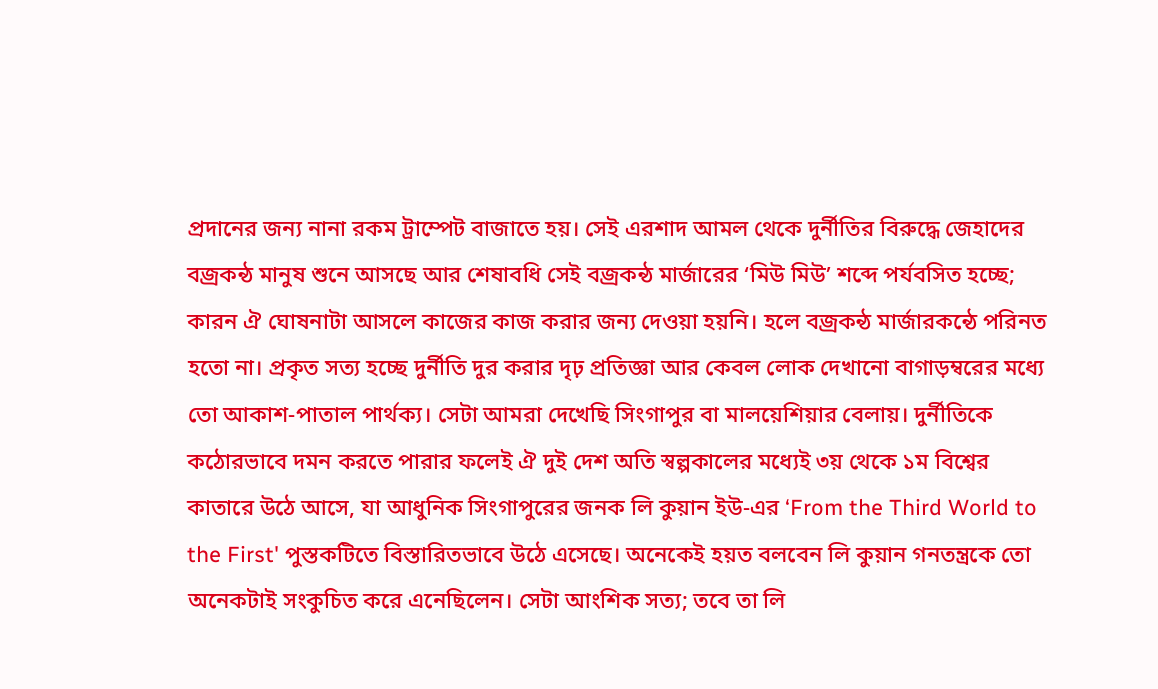প্রদানের জন্য নানা রকম ট্রাম্পেট বাজাতে হয়। সেই এরশাদ আমল থেকে দুর্নীতির বিরুদ্ধে জেহাদের বজ্রকন্ঠ মানুষ শুনে আসছে আর শেষাবধি সেই বজ্রকন্ঠ মার্জারের ‘মিউ মিউ’ শব্দে পর্যবসিত হচ্ছে; কারন ঐ ঘোষনাটা আসলে কাজের কাজ করার জন্য দেওয়া হয়নি। হলে বজ্রকন্ঠ মার্জারকন্ঠে পরিনত হতো না। প্রকৃত সত্য হচ্ছে দুর্নীতি দুর করার দৃঢ় প্রতিজ্ঞা আর কেবল লোক দেখানো বাগাড়ম্বরের মধ্যে তো আকাশ-পাতাল পার্থক্য। সেটা আমরা দেখেছি সিংগাপুর বা মালয়েশিয়ার বেলায়। দুর্নীতিকে কঠোরভাবে দমন করতে পারার ফলেই ঐ দুই দেশ অতি স্বল্পকালের মধ্যেই ৩য় থেকে ১ম বিশ্বের কাতারে উঠে আসে, যা আধুনিক সিংগাপুরের জনক লি কুয়ান ইউ-এর ‘From the Third World to the First' পুস্তকটিতে বিস্তারিতভাবে উঠে এসেছে। অনেকেই হয়ত বলবেন লি কুয়ান গনতন্ত্রকে তো অনেকটাই সংকুচিত করে এনেছিলেন। সেটা আংশিক সত্য; তবে তা লি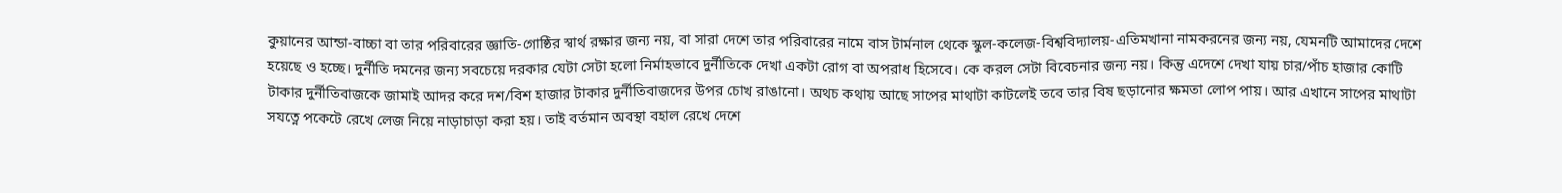কুয়ানের আন্ডা-বাচ্চা বা তার পরিবারের জ্ঞাতি-গোষ্ঠির স্বার্থ রক্ষার জন্য নয়, বা সারা দেশে তার পরিবারের নামে বাস টার্মনাল থেকে স্কুল-কলেজ-বিশ্ববিদ্যালয়-এতিমখানা নামকরনের জন্য নয়, যেমনটি আমাদের দেশে হয়েছে ও হচ্ছে। দুর্নীতি দমনের জন্য সবচেয়ে দরকার যেটা সেটা হলো নির্মাহভাবে দুর্নীতিকে দেখা একটা রোগ বা অপরাধ হিসেবে। কে করল সেটা বিবেচনার জন্য নয়। কিন্তু এদেশে দেখা যায় চার/পাঁচ হাজার কোটি টাকার দুর্নীতিবাজকে জামাই আদর করে দশ/বিশ হাজার টাকার দুর্নীতিবাজদের উপর চোখ রাঙানো। অথচ কথায় আছে সাপের মাথাটা কাটলেই তবে তার বিষ ছড়ানোর ক্ষমতা লোপ পায়। আর এখানে সাপের মাথাটা সযত্নে পকেটে রেখে লেজ নিয়ে নাড়াচাড়া করা হয়। তাই বর্তমান অবস্থা বহাল রেখে দেশে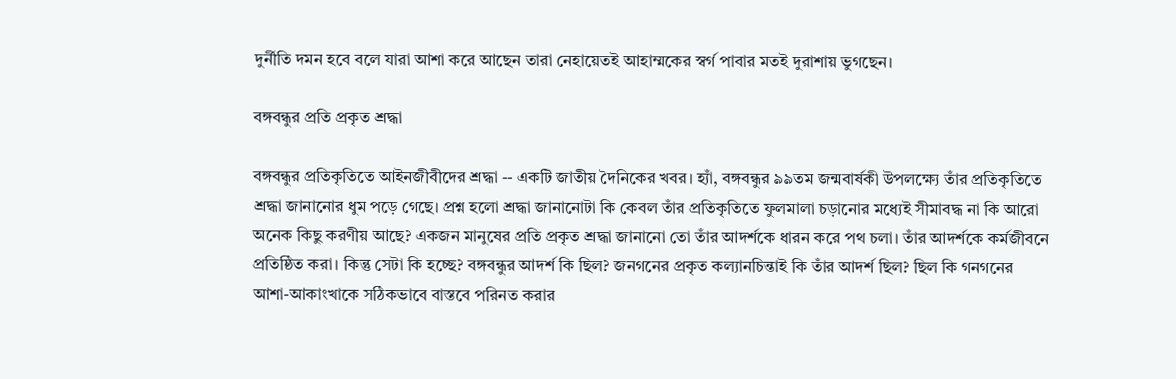দুর্নীতি দমন হবে বলে যারা আশা করে আছেন তারা নেহায়েতই আহাম্মকের স্বর্গ পাবার মতই দুরাশায় ভুগছেন।

বঙ্গবন্ধুর প্রতি প্রকৃত শ্রদ্ধা

বঙ্গবন্ধুর প্রতিকৃতিতে আইনজীবীদের শ্রদ্ধা -- একটি জাতীয় দৈনিকের খবর। হ্যাঁ, বঙ্গবন্ধুর ৯৯তম জন্মবার্ষকী উপলক্ষ্যে তাঁর প্রতিকৃতিতে শ্রদ্ধা জানানোর ধুম পড়ে গেছে। প্রশ্ন হলো শ্রদ্ধা জানানোটা কি কেবল তাঁর প্রতিকৃতিতে ফুলমালা চড়ানোর মধ্যেই সীমাবদ্ধ না কি আরো অনেক কিছু করণীয় আছে? একজন মানুষের প্রতি প্রকৃত শ্রদ্ধা জানানো তো তাঁর আদর্শকে ধারন করে পথ চলা। তাঁর আদর্শকে কর্মজীবনে প্রতিষ্ঠিত করা। কিন্তু সেটা কি হচ্ছে? বঙ্গবন্ধুর আদর্শ কি ছিল? জনগনের প্রকৃত কল্যানচিন্তাই কি তাঁর আদর্শ ছিল? ছিল কি গনগনের আশা-আকাংখাকে সঠিকভাবে বাস্তবে পরিনত করার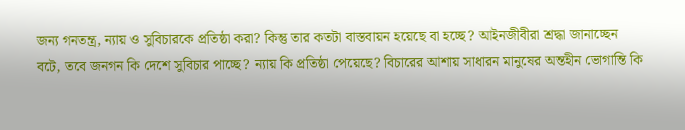জন্য গনতন্ত্র, ন্যায় ও সুবিচারকে প্রতিষ্ঠা করা? কিন্তু তার কতটা বাস্তবায়ন হয়েছে বা হচ্ছে? আইনজীবীরা শ্রদ্ধা জানাচ্ছেন বটে, তবে জনগন কি দেশে সুবিচার পাচ্ছে? ন্যায় কি প্রতিষ্ঠা পেয়েছে? বিচারের আশায় সাধারন মানুষের অন্তহীন ভোগান্তি কি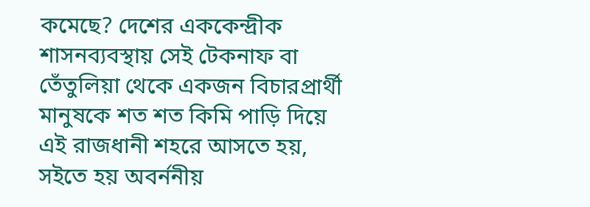কমেছে? দেশের এককেন্দ্রীক শাসনব্যবস্থায় সেই টেকনাফ বা তেঁতুলিয়া থেকে একজন বিচারপ্রার্থী মানুষকে শত শত কিমি পাড়ি দিয়ে এই রাজধানী শহরে আসতে হয়, সইতে হয় অবর্ননীয়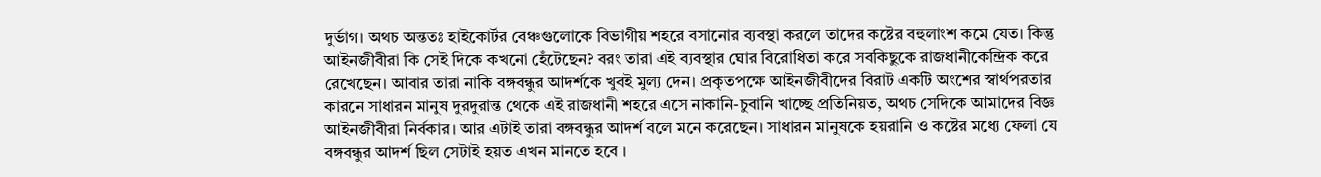দুর্ভাগ। অথচ অন্ততঃ হাইকোর্টর বেঞ্চগুলোকে বিভাগীয় শহরে বসানোর ব্যবস্থা করলে তাদের কষ্টের বহুলাংশ কমে যেত। কিন্তু আইনজীবীরা কি সেই দিকে কখনো হেঁটেছেন? বরং তারা এই ব্যবস্থার ঘোর বিরোধিতা করে সবকিছুকে রাজধানীকেন্দ্রিক করে রেখেছেন। আবার তারা নাকি বঙ্গবন্ধুর আদর্শকে খুবই মুল্য দেন। প্রকৃতপক্ষে আইনজীবীদের বিরাট একটি অংশের স্বার্থপরতার কারনে সাধারন মানুষ দুরদুরান্ত থেকে এই রাজধানী শহরে এসে নাকানি-চুবানি খাচ্ছে প্রতিনিয়ত, অথচ সেদিকে আমাদের বিজ্ঞ আইনজীবীরা নির্বকার। আর এটাই তারা বঙ্গবন্ধুর আদর্শ বলে মনে করেছেন। সাধারন মানুষকে হয়রানি ও কষ্টের মধ্যে ফেলা যে বঙ্গবন্ধুর আদর্শ ছিল সেটাই হয়ত এখন মানতে হবে ।